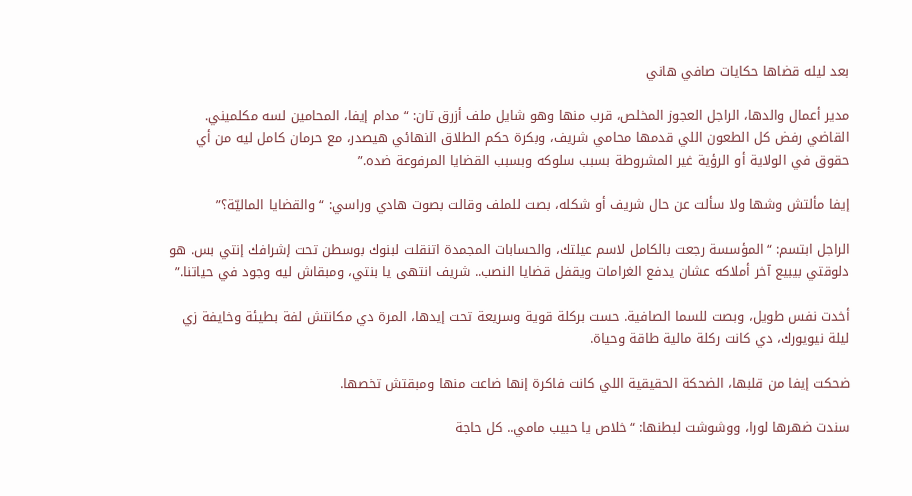بعد ليله قضاها حكايات صافي هاني

مدير أعمال والدها، الراجل العجوز المخلص، قرب منها وهو شايل ملف أزرق تان: “مدام إيفا، المحامين لسه مكلميني. القاضي رفض كل الطعون اللي قدمها محامي شريف، وبكرة حكم الطلاق النهائي هيصدر، مع حرمان كامل ليه من أي حقوق في الولاية أو الرؤية غير المشروطة بسبب سلوكه وبسبب القضايا المرفوعة ضده.”

إيفا مألتش وشها ولا سألت عن حال شريف أو شكله، بصت للملف وقالت بصوت هادي وراسي: “والقضايا الماليّة؟”

الراجل ابتسم: “المؤسسة رجعت بالكامل لاسم عيلتك، والحسابات المجمدة اتنقلت لبنوك بوسطن تحت إشرافك إنتي بس. هو دلوقتي بيبيع آخر أملاكه عشان يدفع الغرامات ويقفل قضايا النصب.. شريف انتهى يا بنتي، ومبقاش ليه وجود في حياتنا.”

أخدت نفس طويل، وبصت للسما الصافية. حست بركلة قوية وسريعة تحت إيدها، المرة دي مكانتش لفة بطيئة وخايفة زي ليلة نيويورك، دي كانت ركلة مالية طاقة وحياة.

ضحكت إيفا من قلبها، الضحكة الحقيقية اللي كانت فاكرة إنها ضاعت منها ومبقتش تخصها.

سندت ضهرها لورا، ووشوشت لبطنها: “خلاص يا حبيب مامي.. كل حاجة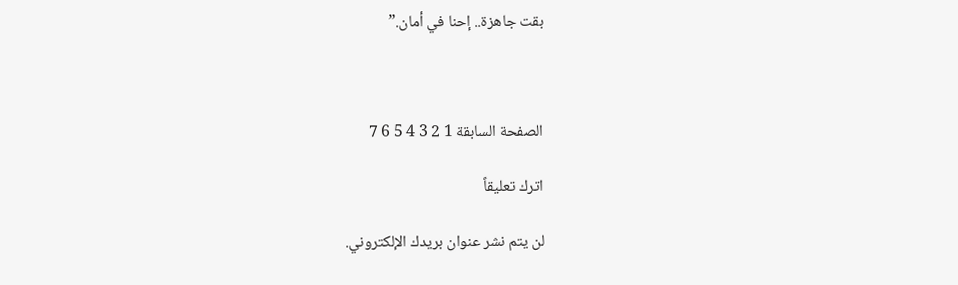بقت جاهزة.. إحنا في أمان.”



الصفحة السابقة 1 2 3 4 5 6 7

اترك تعليقاً

لن يتم نشر عنوان بريدك الإلكتروني.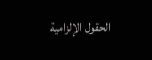الحقول الإلزامية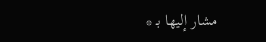مشار إليها بـ *